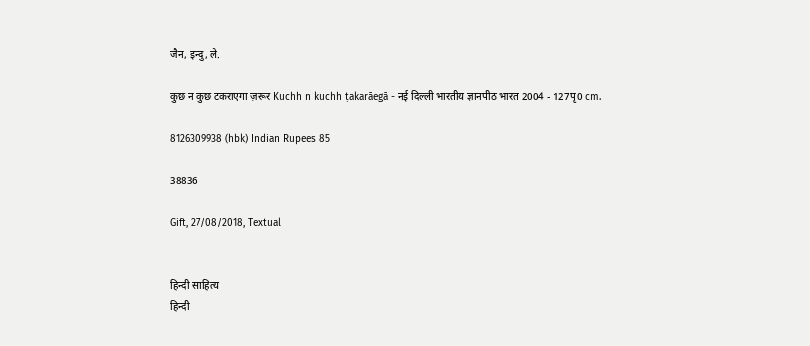जैन, इन्दु, ले.

कुछ न कुछ टकराएगा ज़रूर Kuchh n kuchh ṭakarāegā - नई दिल्ली भारतीय ज्ञानपीठ भारत 2004 - 127पृ0 cm.

8126309938 (hbk) Indian Rupees 85

38836

Gift, 27/08/2018, Textual


हिन्दी साहित्य
हिन्दी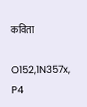कविता

O152,1N357x, P4